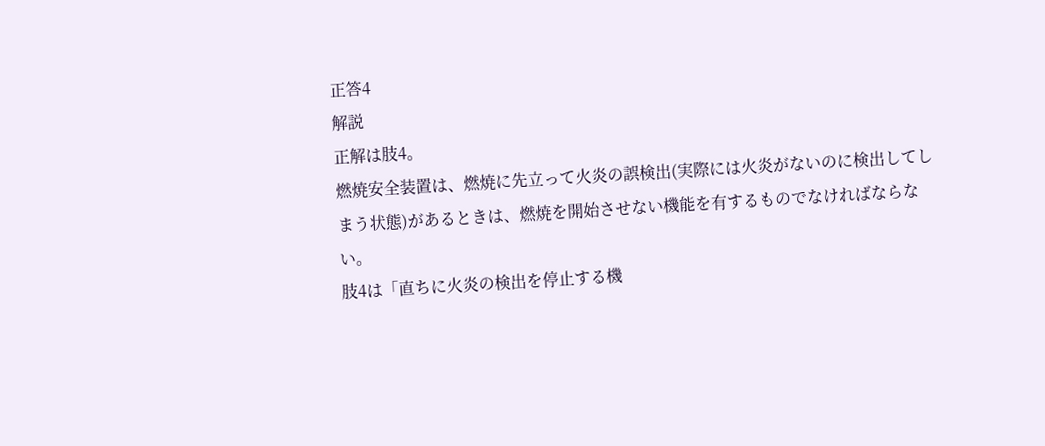正答4
解説
正解は肢4。
燃焼安全装置は、燃焼に先立って火炎の誤検出(実際には火炎がないのに検出してしまう状態)があるときは、燃焼を開始させない機能を有するものでなければならない。
肢4は「直ちに火炎の検出を停止する機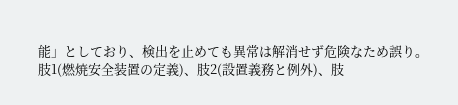能」としており、検出を止めても異常は解消せず危険なため誤り。
肢1(燃焼安全装置の定義)、肢2(設置義務と例外)、肢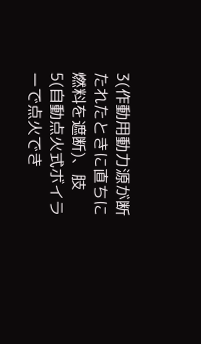3(作動用動力源が断たれたときに直ちに燃料を遮断)、肢5(自動点火式ボイラーで点火でき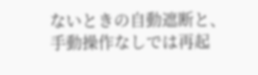ないときの自動遮断と、手動操作なしでは再起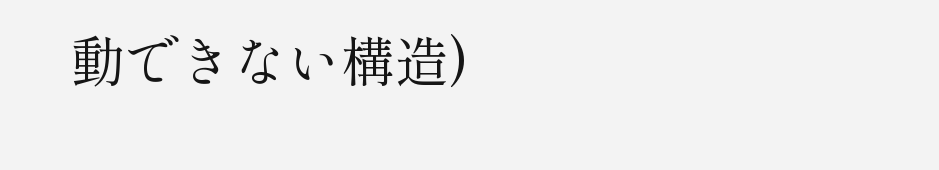動できない構造)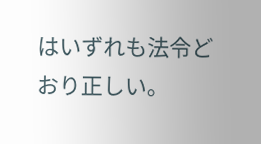はいずれも法令どおり正しい。